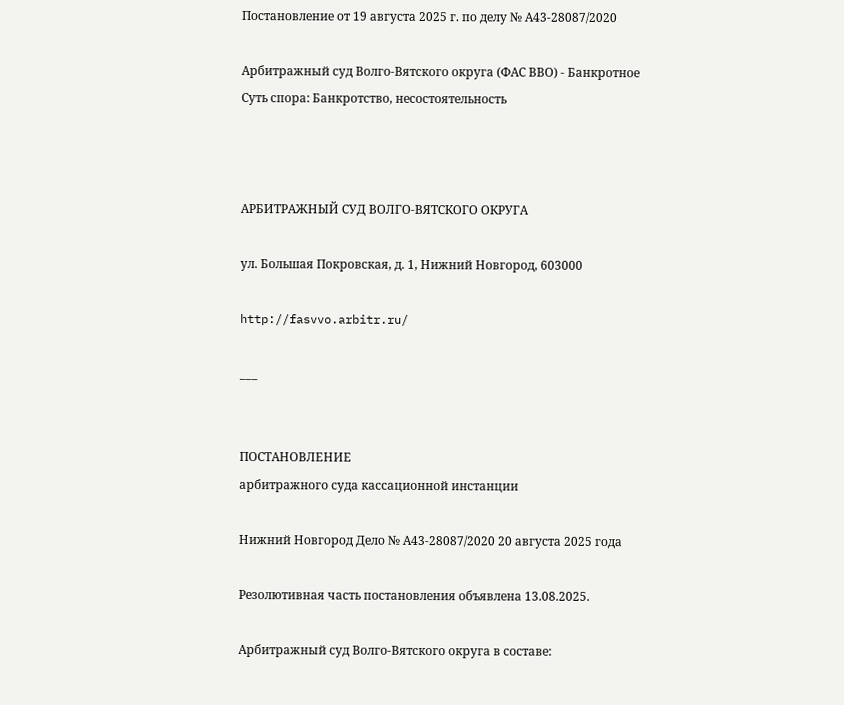Постановление от 19 августа 2025 г. по делу № А43-28087/2020

Арбитражный суд Волго-Вятского округа (ФАС ВВО) - Банкротное
Суть спора: Банкротство, несостоятельность



АРБИТРАЖНЫЙ СУД ВОЛГО-ВЯТСКОГО ОКРУГА

ул. Большая Покровская, д. 1, Нижний Новгород, 603000

http://fasvvo.arbitr.ru/

___


ПОСТАНОВЛЕНИЕ
арбитражного суда кассационной инстанции

Нижний Новгород Дело № А43-28087/2020 20 августа 2025 года

Резолютивная часть постановления объявлена 13.08.2025.

Арбитражный суд Волго-Вятского округа в составе: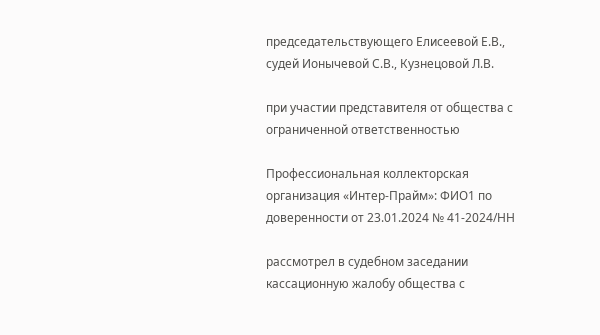председательствующего Елисеевой Е.В., судей Ионычевой С.В., Кузнецовой Л.В.

при участии представителя от общества с ограниченной ответственностью

Профессиональная коллекторская организация «Интер-Прайм»: ФИО1 по доверенности от 23.01.2024 № 41-2024/НН

рассмотрел в судебном заседании кассационную жалобу общества с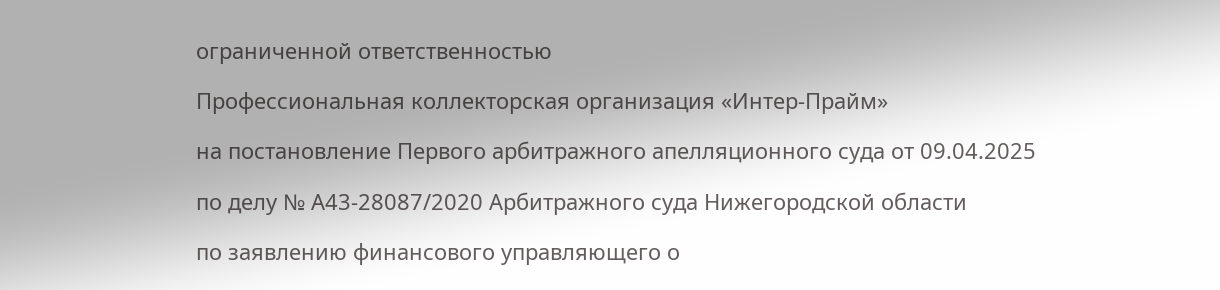ограниченной ответственностью

Профессиональная коллекторская организация «Интер-Прайм»

на постановление Первого арбитражного апелляционного суда от 09.04.2025

по делу № А43-28087/2020 Арбитражного суда Нижегородской области

по заявлению финансового управляющего о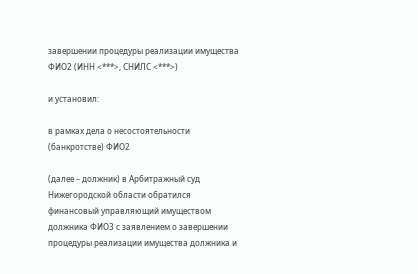завершении процедуры реализации имущества ФИО2 (ИНН <***>, СНИЛС <***>)

и установил:

в рамках дела о несостоятельности (банкротстве) ФИО2

(далее – должник) в Арбитражный суд Нижегородской области обратился финансовый управляющий имуществом должника ФИО3 с заявлением о завершении процедуры реализации имущества должника и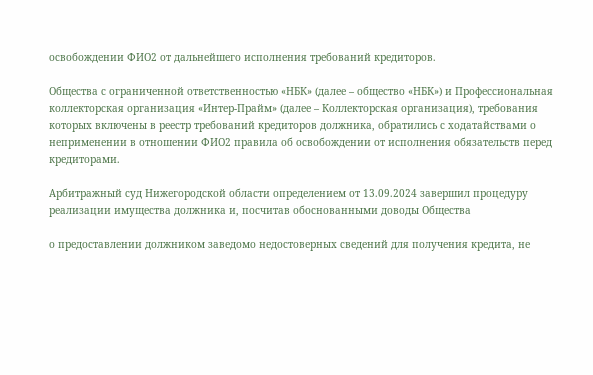освобождении ФИО2 от дальнейшего исполнения требований кредиторов.

Общества с ограниченной ответственностью «НБК» (далее – общество «НБК») и Профессиональная коллекторская организация «Интер-Прайм» (далее – Коллекторская организация), требования которых включены в реестр требований кредиторов должника, обратились с ходатайствами о неприменении в отношении ФИО2 правила об освобождении от исполнения обязательств перед кредиторами.

Арбитражный суд Нижегородской области определением от 13.09.2024 завершил процедуру реализации имущества должника и, посчитав обоснованными доводы Общества

о предоставлении должником заведомо недостоверных сведений для получения кредита, не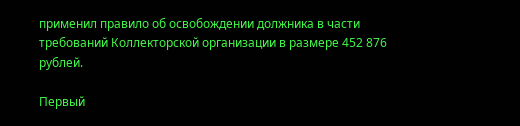применил правило об освобождении должника в части требований Коллекторской организации в размере 452 876 рублей.

Первый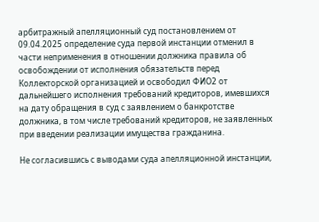арбитражный апелляционный суд постановлением от 09.04.2025 определение суда первой инстанции отменил в части неприменения в отношении должника правила об освобождении от исполнения обязательств перед Коллекторской организацией и освободил ФИО2 от дальнейшего исполнения требований кредиторов, имевшихся на дату обращения в суд с заявлением о банкротстве должника, в том числе требований кредиторов, не заявленных при введении реализации имущества гражданина.

Не согласившись с выводами суда апелляционной инстанции,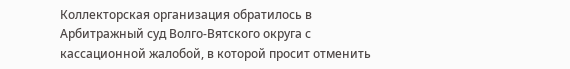Коллекторская организация обратилось в Арбитражный суд Волго-Вятского округа с кассационной жалобой, в которой просит отменить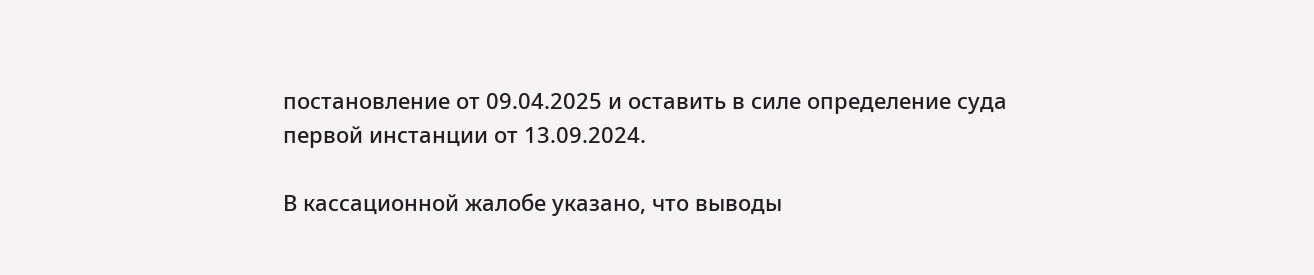постановление от 09.04.2025 и оставить в силе определение суда первой инстанции от 13.09.2024.

В кассационной жалобе указано, что выводы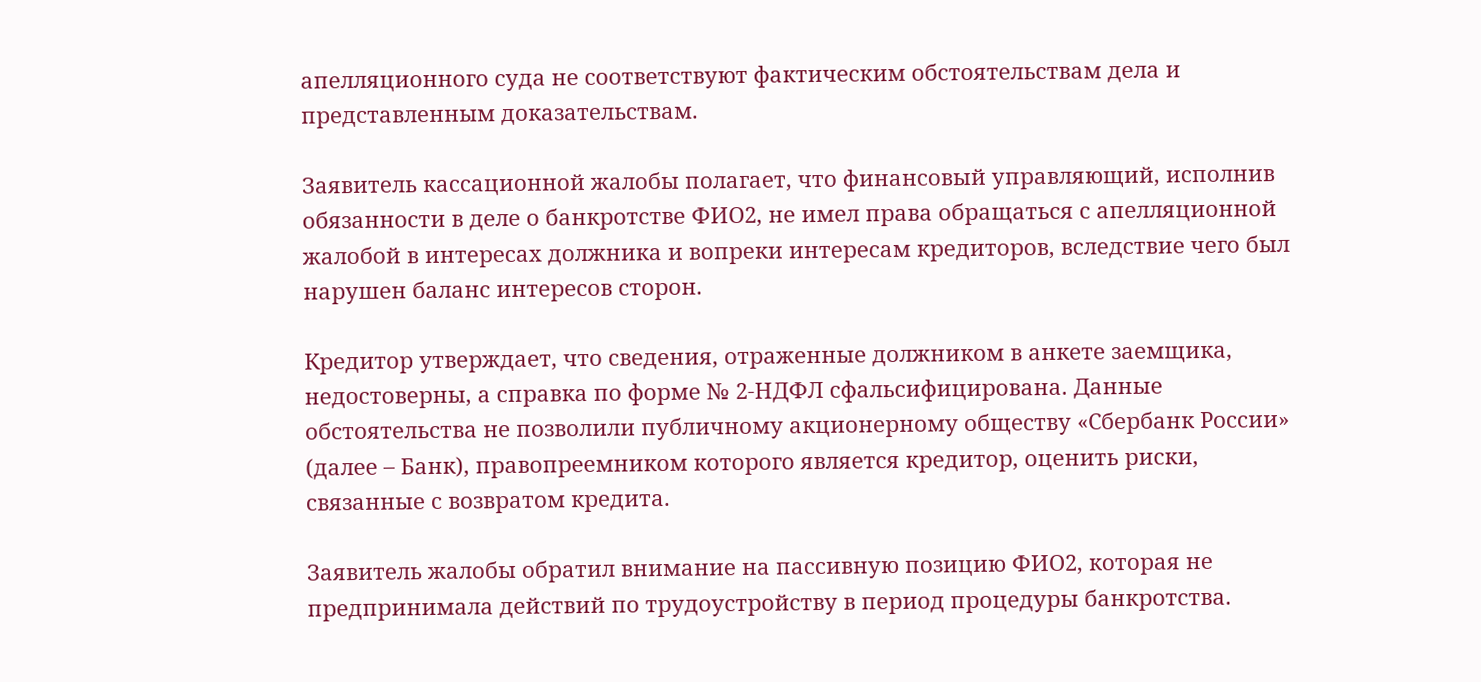апелляционного суда не соответствуют фактическим обстоятельствам дела и представленным доказательствам.

Заявитель кассационной жалобы полагает, что финансовый управляющий, исполнив обязанности в деле о банкротстве ФИО2, не имел права обращаться с апелляционной жалобой в интересах должника и вопреки интересам кредиторов, вследствие чего был нарушен баланс интересов сторон.

Кредитор утверждает, что сведения, отраженные должником в анкете заемщика, недостоверны, а справка по форме № 2-НДФЛ сфальсифицирована. Данные обстоятельства не позволили публичному акционерному обществу «Сбербанк России» (далее – Банк), правопреемником которого является кредитор, оценить риски, связанные с возвратом кредита.

Заявитель жалобы обратил внимание на пассивную позицию ФИО2, которая не предпринимала действий по трудоустройству в период процедуры банкротства.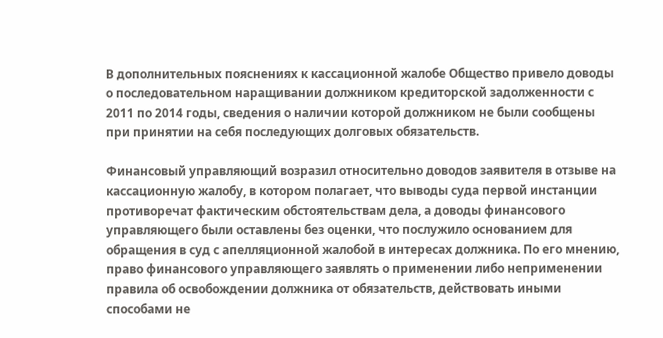В дополнительных пояснениях к кассационной жалобе Общество привело доводы о последовательном наращивании должником кредиторской задолженности с 2011 по 2014 годы, сведения о наличии которой должником не были сообщены при принятии на себя последующих долговых обязательств.

Финансовый управляющий возразил относительно доводов заявителя в отзыве на кассационную жалобу, в котором полагает, что выводы суда первой инстанции противоречат фактическим обстоятельствам дела, а доводы финансового управляющего были оставлены без оценки, что послужило основанием для обращения в суд с апелляционной жалобой в интересах должника. По его мнению, право финансового управляющего заявлять о применении либо неприменении правила об освобождении должника от обязательств, действовать иными способами не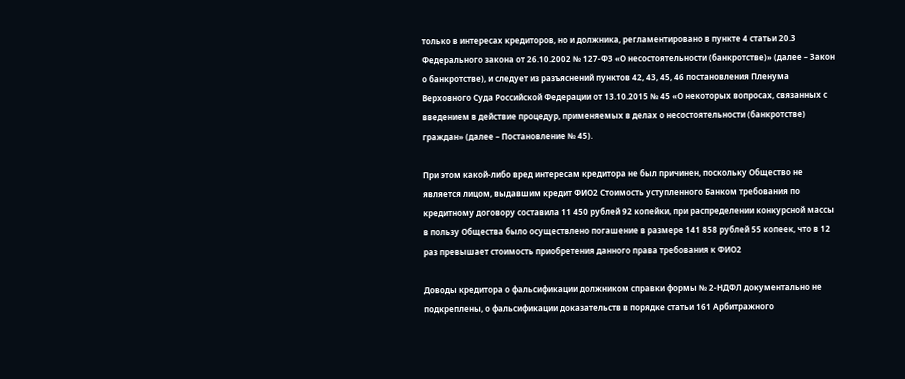только в интересах кредиторов, но и должника, регламентировано в пункте 4 статьи 20.3 Федерального закона от 26.10.2002 № 127-ФЗ «О несостоятельности (банкротстве)» (далее – Закон о банкротстве), и следует из разъяснений пунктов 42, 43, 45, 46 постановления Пленума Верховного Суда Российской Федерации от 13.10.2015 № 45 «О некоторых вопросах, связанных с введением в действие процедур, применяемых в делах о несостоятельности (банкротстве) граждан» (далее – Постановление № 45).

При этом какой-либо вред интересам кредитора не был причинен, поскольку Общество не является лицом, выдавшим кредит ФИО2 Стоимость уступленного Банком требования по кредитному договору составила 11 450 рублей 92 копейки, при распределении конкурсной массы в пользу Общества было осуществлено погашение в размере 141 858 рублей 55 копеек, что в 12 раз превышает стоимость приобретения данного права требования к ФИО2

Доводы кредитора о фальсификации должником справки формы № 2-НДФЛ документально не подкреплены, о фальсификации доказательств в порядке статьи 161 Арбитражного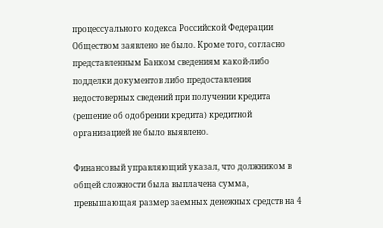процессуального кодекса Российской Федерации Обществом заявлено не было. Кроме того, согласно представленным Банком сведениям какой-либо подделки документов либо предоставления недостоверных сведений при получении кредита (решение об одобрении кредита) кредитной организацией не было выявлено.

Финансовый управляющий указал, что должником в общей сложности была выплачена сумма, превышающая размер заемных денежных средств на 4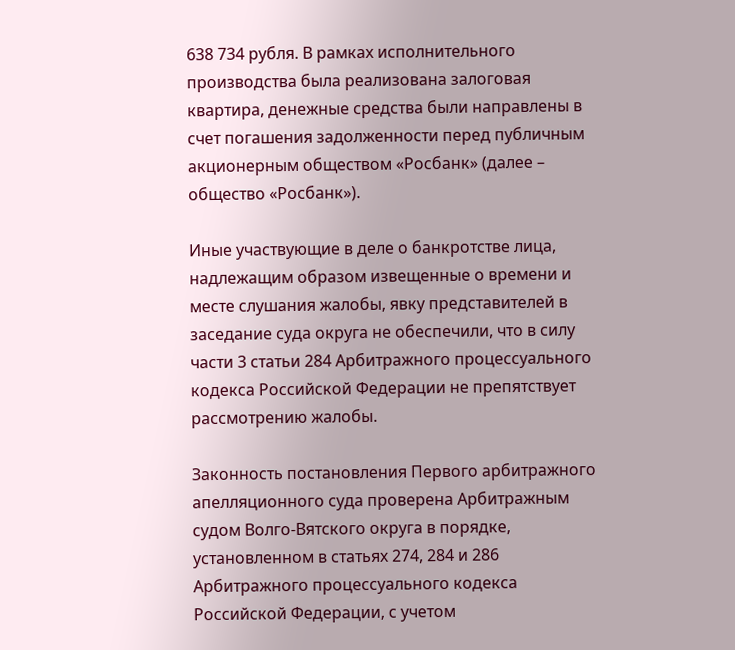638 734 рубля. В рамках исполнительного производства была реализована залоговая квартира, денежные средства были направлены в счет погашения задолженности перед публичным акционерным обществом «Росбанк» (далее – общество «Росбанк»).

Иные участвующие в деле о банкротстве лица, надлежащим образом извещенные о времени и месте слушания жалобы, явку представителей в заседание суда округа не обеспечили, что в силу части 3 статьи 284 Арбитражного процессуального кодекса Российской Федерации не препятствует рассмотрению жалобы.

Законность постановления Первого арбитражного апелляционного суда проверена Арбитражным судом Волго-Вятского округа в порядке, установленном в статьях 274, 284 и 286 Арбитражного процессуального кодекса Российской Федерации, с учетом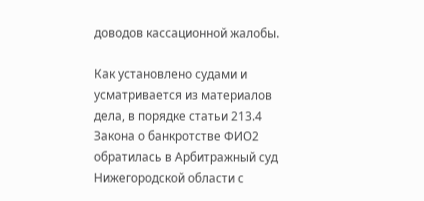доводов кассационной жалобы.

Как установлено судами и усматривается из материалов дела, в порядке статьи 213.4 Закона о банкротстве ФИО2 обратилась в Арбитражный суд Нижегородской области с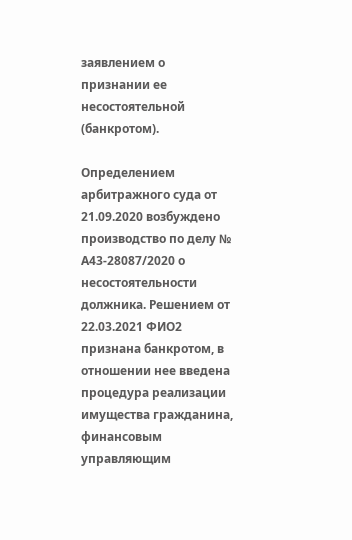заявлением о признании ее несостоятельной (банкротом).

Определением арбитражного суда от 21.09.2020 возбуждено производство по делу № А43-28087/2020 о несостоятельности должника. Решением от 22.03.2021 ФИО2 признана банкротом, в отношении нее введена процедура реализации имущества гражданина, финансовым управляющим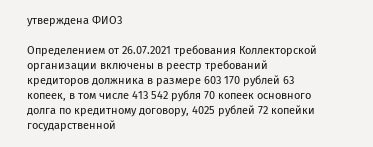утверждена ФИО3

Определением от 26.07.2021 требования Коллекторской организации включены в реестр требований кредиторов должника в размере 603 170 рублей 63 копеек, в том числе 413 542 рубля 70 копеек основного долга по кредитному договору, 4025 рублей 72 копейки государственной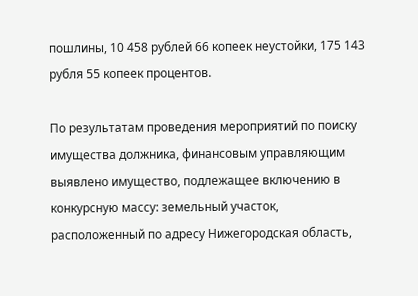пошлины, 10 458 рублей 66 копеек неустойки, 175 143 рубля 55 копеек процентов.

По результатам проведения мероприятий по поиску имущества должника, финансовым управляющим выявлено имущество, подлежащее включению в конкурсную массу: земельный участок, расположенный по адресу Нижегородская область,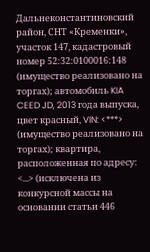Дальнеконстантиновский район, СНТ «Кременки», участок 147, кадастровый номер 52:32:0100016:148 (имущество реализовано на торгах); автомобиль KIA CEED JD, 2013 года выпуска, цвет красный, VIN: <***> (имущество реализовано на торгах); квартира, расположенная по адресу: <...> (исключена из конкурсной массы на основании статьи 446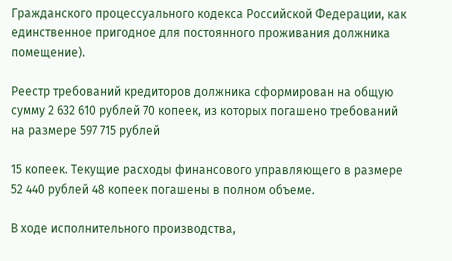Гражданского процессуального кодекса Российской Федерации, как единственное пригодное для постоянного проживания должника помещение).

Реестр требований кредиторов должника сформирован на общую сумму 2 632 610 рублей 70 копеек, из которых погашено требований на размере 597 715 рублей

15 копеек. Текущие расходы финансового управляющего в размере 52 440 рублей 48 копеек погашены в полном объеме.

В ходе исполнительного производства,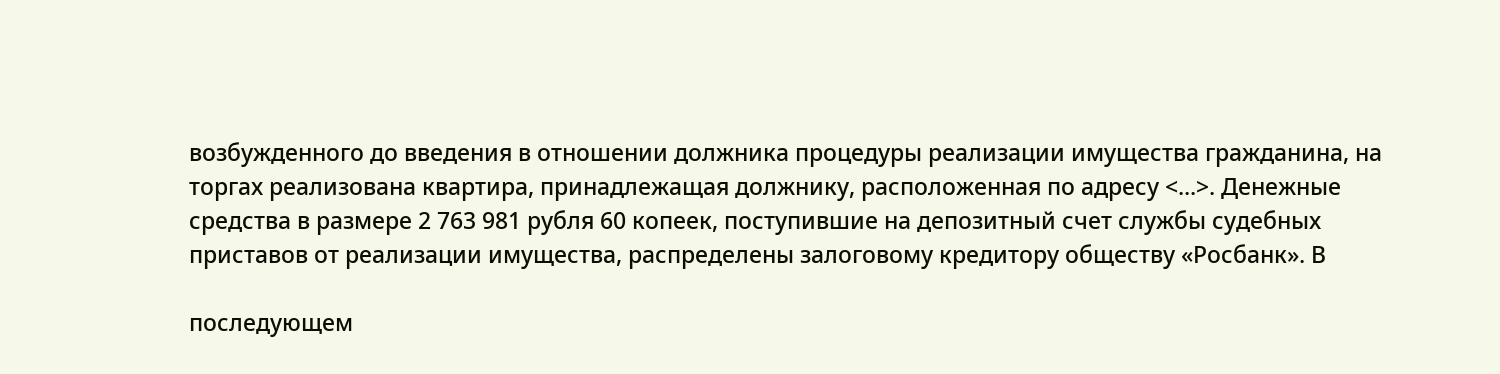возбужденного до введения в отношении должника процедуры реализации имущества гражданина, на торгах реализована квартира, принадлежащая должнику, расположенная по адресу <...>. Денежные средства в размере 2 763 981 рубля 60 копеек, поступившие на депозитный счет службы судебных приставов от реализации имущества, распределены залоговому кредитору обществу «Росбанк». В

последующем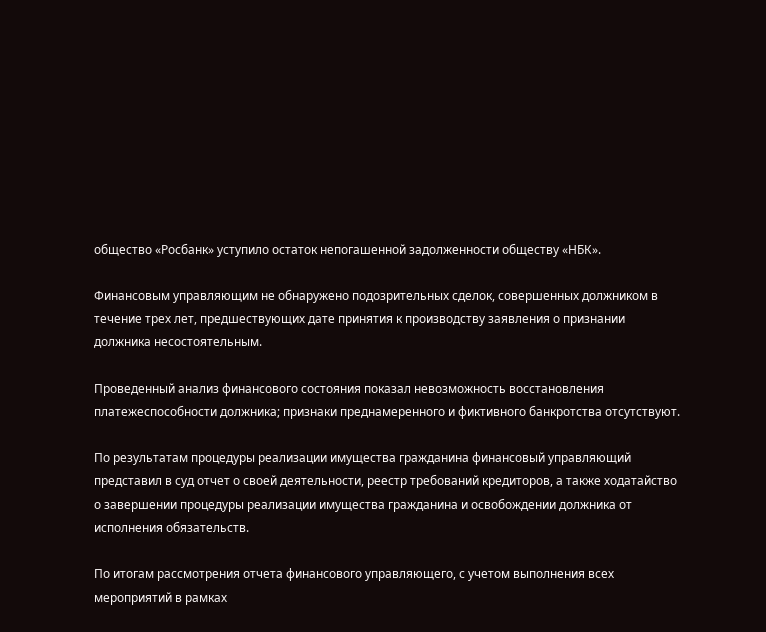общество «Росбанк» уступило остаток непогашенной задолженности обществу «НБК».

Финансовым управляющим не обнаружено подозрительных сделок, совершенных должником в течение трех лет, предшествующих дате принятия к производству заявления о признании должника несостоятельным.

Проведенный анализ финансового состояния показал невозможность восстановления платежеспособности должника; признаки преднамеренного и фиктивного банкротства отсутствуют.

По результатам процедуры реализации имущества гражданина финансовый управляющий представил в суд отчет о своей деятельности, реестр требований кредиторов, а также ходатайство о завершении процедуры реализации имущества гражданина и освобождении должника от исполнения обязательств.

По итогам рассмотрения отчета финансового управляющего, с учетом выполнения всех мероприятий в рамках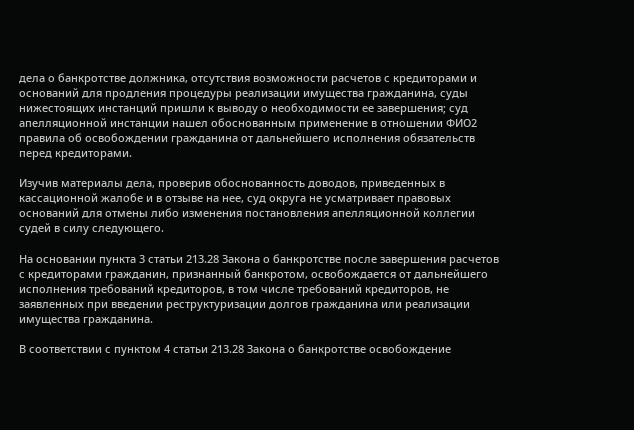дела о банкротстве должника, отсутствия возможности расчетов с кредиторами и оснований для продления процедуры реализации имущества гражданина, суды нижестоящих инстанций пришли к выводу о необходимости ее завершения; суд апелляционной инстанции нашел обоснованным применение в отношении ФИО2 правила об освобождении гражданина от дальнейшего исполнения обязательств перед кредиторами.

Изучив материалы дела, проверив обоснованность доводов, приведенных в кассационной жалобе и в отзыве на нее, суд округа не усматривает правовых оснований для отмены либо изменения постановления апелляционной коллегии судей в силу следующего.

На основании пункта 3 статьи 213.28 Закона о банкротстве после завершения расчетов с кредиторами гражданин, признанный банкротом, освобождается от дальнейшего исполнения требований кредиторов, в том числе требований кредиторов, не заявленных при введении реструктуризации долгов гражданина или реализации имущества гражданина.

В соответствии с пунктом 4 статьи 213.28 Закона о банкротстве освобождение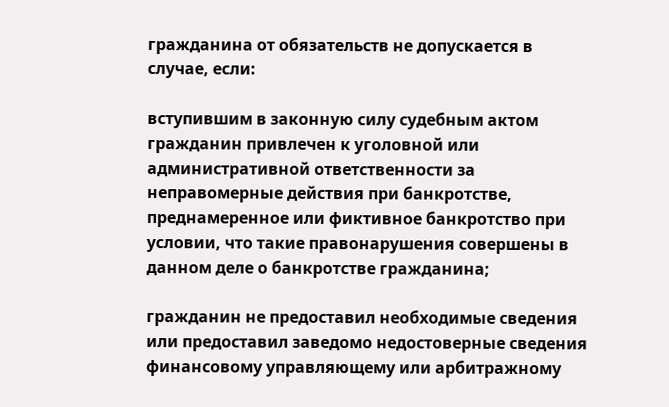гражданина от обязательств не допускается в случае, если:

вступившим в законную силу судебным актом гражданин привлечен к уголовной или административной ответственности за неправомерные действия при банкротстве, преднамеренное или фиктивное банкротство при условии, что такие правонарушения совершены в данном деле о банкротстве гражданина;

гражданин не предоставил необходимые сведения или предоставил заведомо недостоверные сведения финансовому управляющему или арбитражному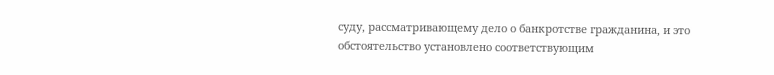суду, рассматривающему дело о банкротстве гражданина, и это обстоятельство установлено соответствующим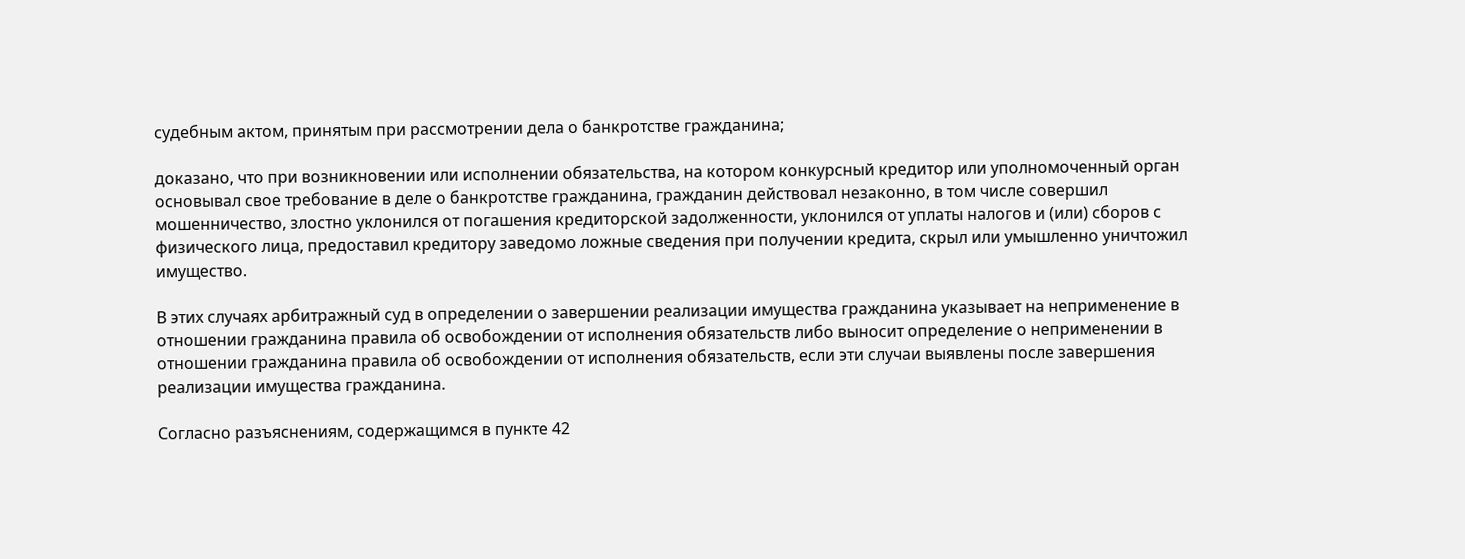судебным актом, принятым при рассмотрении дела о банкротстве гражданина;

доказано, что при возникновении или исполнении обязательства, на котором конкурсный кредитор или уполномоченный орган основывал свое требование в деле о банкротстве гражданина, гражданин действовал незаконно, в том числе совершил мошенничество, злостно уклонился от погашения кредиторской задолженности, уклонился от уплаты налогов и (или) сборов с физического лица, предоставил кредитору заведомо ложные сведения при получении кредита, скрыл или умышленно уничтожил имущество.

В этих случаях арбитражный суд в определении о завершении реализации имущества гражданина указывает на неприменение в отношении гражданина правила об освобождении от исполнения обязательств либо выносит определение о неприменении в отношении гражданина правила об освобождении от исполнения обязательств, если эти случаи выявлены после завершения реализации имущества гражданина.

Согласно разъяснениям, содержащимся в пункте 42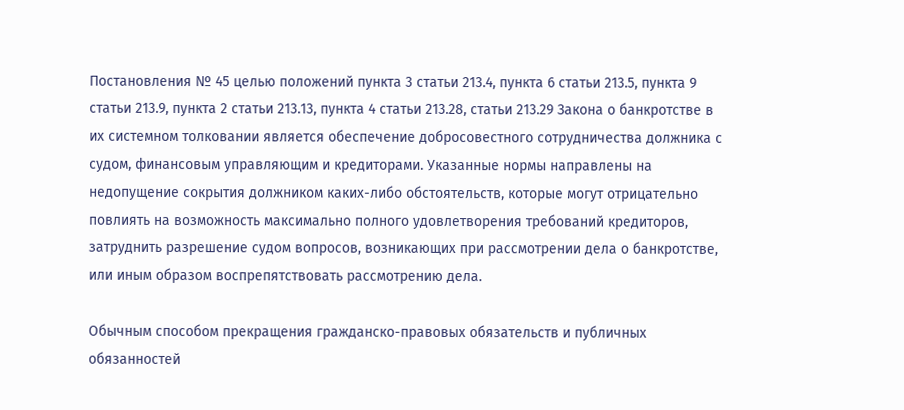Постановления № 45 целью положений пункта 3 статьи 213.4, пункта 6 статьи 213.5, пункта 9 статьи 213.9, пункта 2 статьи 213.13, пункта 4 статьи 213.28, статьи 213.29 Закона о банкротстве в их системном толковании является обеспечение добросовестного сотрудничества должника с судом, финансовым управляющим и кредиторами. Указанные нормы направлены на недопущение сокрытия должником каких-либо обстоятельств, которые могут отрицательно повлиять на возможность максимально полного удовлетворения требований кредиторов, затруднить разрешение судом вопросов, возникающих при рассмотрении дела о банкротстве, или иным образом воспрепятствовать рассмотрению дела.

Обычным способом прекращения гражданско-правовых обязательств и публичных обязанностей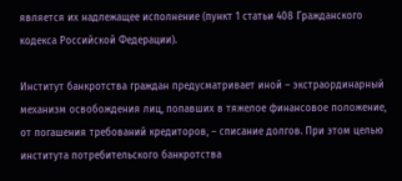является их надлежащее исполнение (пункт 1 статьи 408 Гражданского кодекса Российской Федерации).

Институт банкротства граждан предусматривает иной – экстраординарный механизм освобождения лиц, попавших в тяжелое финансовое положение, от погашения требований кредиторов, – списание долгов. При этом целью института потребительского банкротства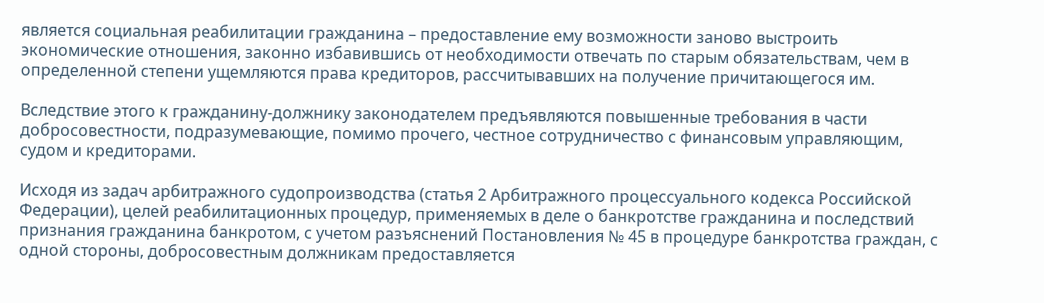является социальная реабилитации гражданина – предоставление ему возможности заново выстроить экономические отношения, законно избавившись от необходимости отвечать по старым обязательствам, чем в определенной степени ущемляются права кредиторов, рассчитывавших на получение причитающегося им.

Вследствие этого к гражданину-должнику законодателем предъявляются повышенные требования в части добросовестности, подразумевающие, помимо прочего, честное сотрудничество с финансовым управляющим, судом и кредиторами.

Исходя из задач арбитражного судопроизводства (статья 2 Арбитражного процессуального кодекса Российской Федерации), целей реабилитационных процедур, применяемых в деле о банкротстве гражданина и последствий признания гражданина банкротом, с учетом разъяснений Постановления № 45 в процедуре банкротства граждан, с одной стороны, добросовестным должникам предоставляется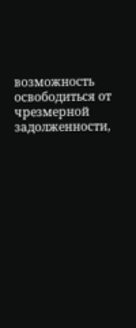возможность освободиться от чрезмерной задолженности,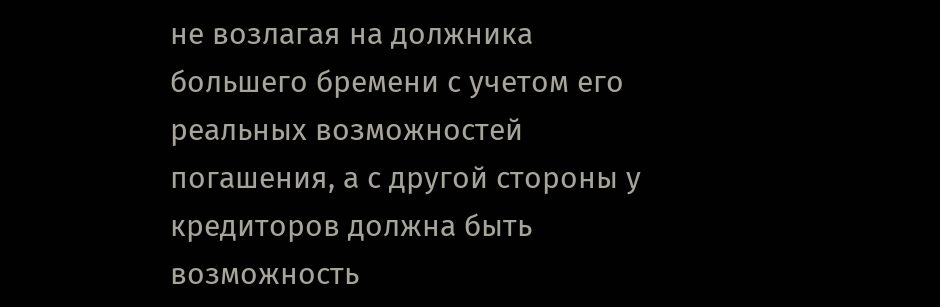не возлагая на должника большего бремени с учетом его реальных возможностей погашения, а с другой стороны у кредиторов должна быть возможность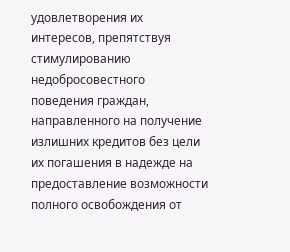удовлетворения их интересов, препятствуя стимулированию недобросовестного поведения граждан, направленного на получение излишних кредитов без цели их погашения в надежде на предоставление возможности полного освобождения от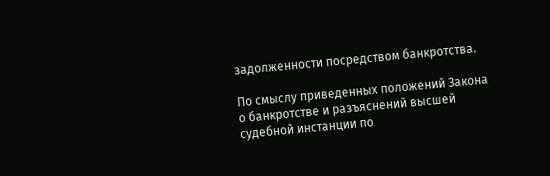задолженности посредством банкротства.

По смыслу приведенных положений Закона о банкротстве и разъяснений высшей судебной инстанции по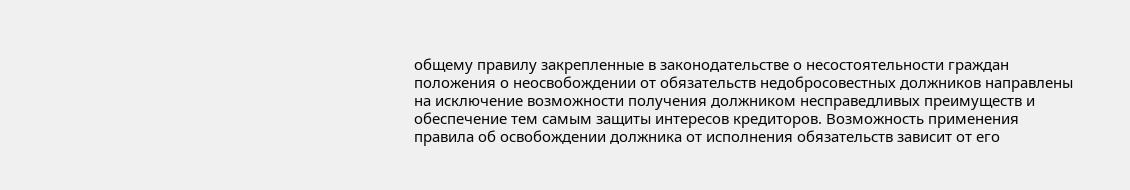общему правилу закрепленные в законодательстве о несостоятельности граждан положения о неосвобождении от обязательств недобросовестных должников направлены на исключение возможности получения должником несправедливых преимуществ и обеспечение тем самым защиты интересов кредиторов. Возможность применения правила об освобождении должника от исполнения обязательств зависит от его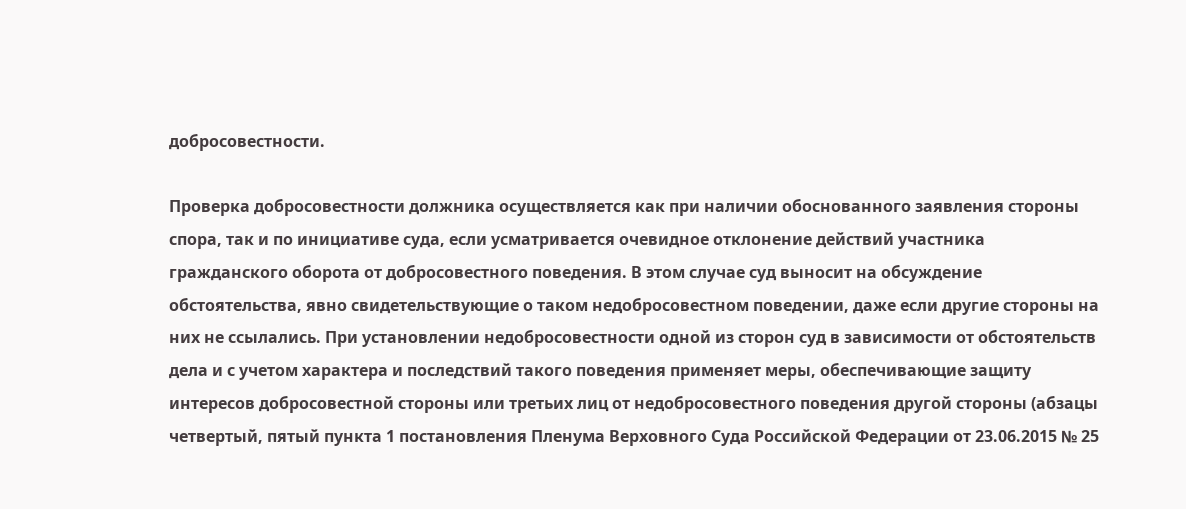добросовестности.

Проверка добросовестности должника осуществляется как при наличии обоснованного заявления стороны спора, так и по инициативе суда, если усматривается очевидное отклонение действий участника гражданского оборота от добросовестного поведения. В этом случае суд выносит на обсуждение обстоятельства, явно свидетельствующие о таком недобросовестном поведении, даже если другие стороны на них не ссылались. При установлении недобросовестности одной из сторон суд в зависимости от обстоятельств дела и с учетом характера и последствий такого поведения применяет меры, обеспечивающие защиту интересов добросовестной стороны или третьих лиц от недобросовестного поведения другой стороны (абзацы четвертый, пятый пункта 1 постановления Пленума Верховного Суда Российской Федерации от 23.06.2015 № 25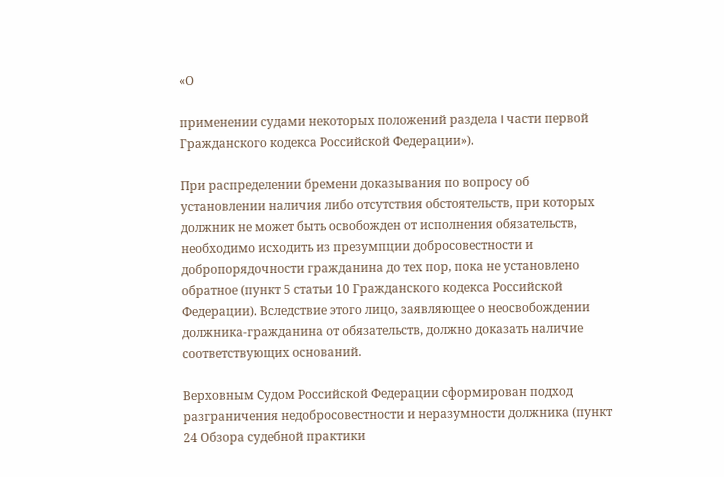«О

применении судами некоторых положений раздела I части первой Гражданского кодекса Российской Федерации»).

При распределении бремени доказывания по вопросу об установлении наличия либо отсутствия обстоятельств, при которых должник не может быть освобожден от исполнения обязательств, необходимо исходить из презумпции добросовестности и добропорядочности гражданина до тех пор, пока не установлено обратное (пункт 5 статьи 10 Гражданского кодекса Российской Федерации). Вследствие этого лицо, заявляющее о неосвобождении должника-гражданина от обязательств, должно доказать наличие соответствующих оснований.

Верховным Судом Российской Федерации сформирован подход разграничения недобросовестности и неразумности должника (пункт 24 Обзора судебной практики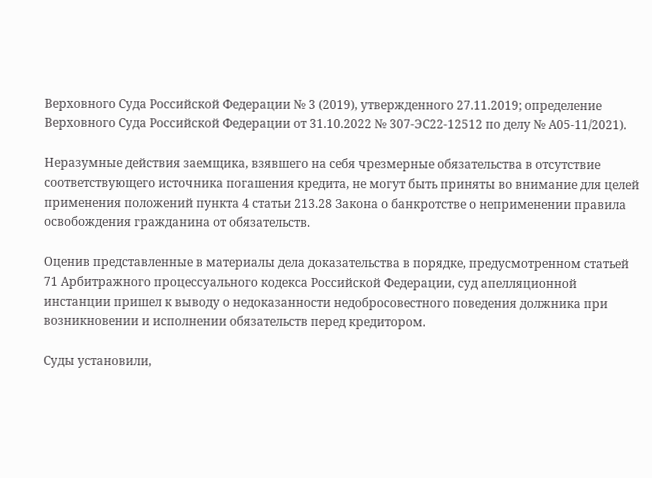Верховного Суда Российской Федерации № 3 (2019), утвержденного 27.11.2019; определение Верховного Суда Российской Федерации от 31.10.2022 № 307-ЭС22-12512 по делу № А05-11/2021).

Неразумные действия заемщика, взявшего на себя чрезмерные обязательства в отсутствие соответствующего источника погашения кредита, не могут быть приняты во внимание для целей применения положений пункта 4 статьи 213.28 Закона о банкротстве о неприменении правила освобождения гражданина от обязательств.

Оценив представленные в материалы дела доказательства в порядке, предусмотренном статьей 71 Арбитражного процессуального кодекса Российской Федерации, суд апелляционной инстанции пришел к выводу о недоказанности недобросовестного поведения должника при возникновении и исполнении обязательств перед кредитором.

Суды установили,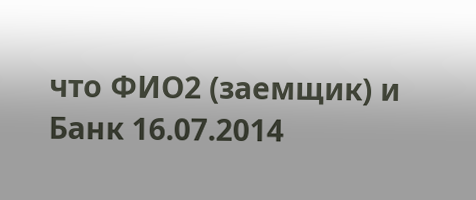что ФИО2 (заемщик) и Банк 16.07.2014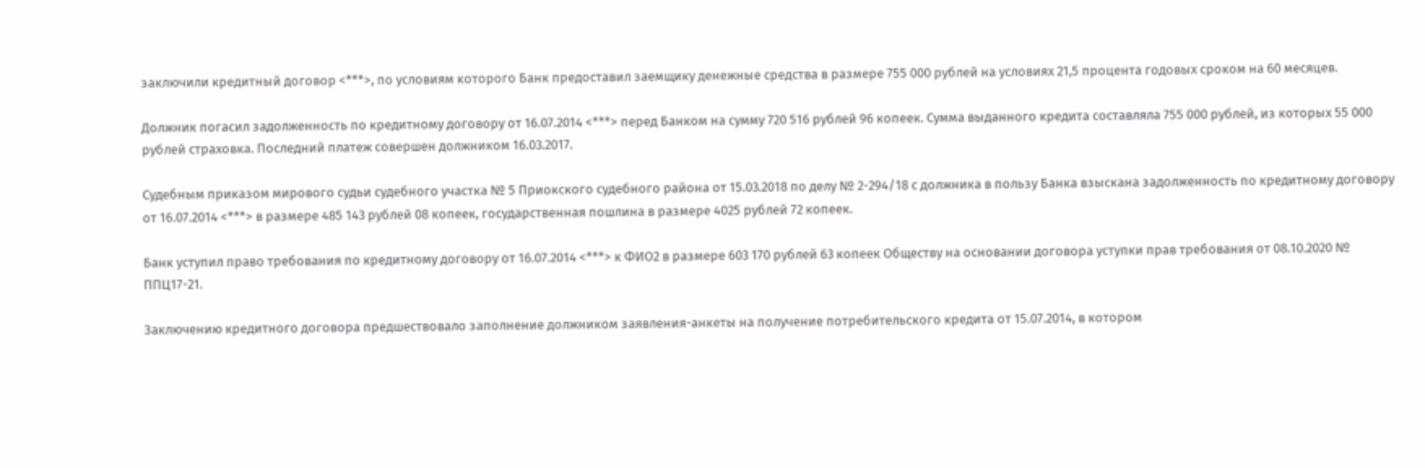заключили кредитный договор <***>, по условиям которого Банк предоставил заемщику денежные средства в размере 755 000 рублей на условиях 21,5 процента годовых сроком на 60 месяцев.

Должник погасил задолженность по кредитному договору от 16.07.2014 <***> перед Банком на сумму 720 516 рублей 96 копеек. Сумма выданного кредита составляла 755 000 рублей, из которых 55 000 рублей страховка. Последний платеж совершен должником 16.03.2017.

Судебным приказом мирового судьи судебного участка № 5 Приокского судебного района от 15.03.2018 по делу № 2-294/18 с должника в пользу Банка взыскана задолженность по кредитному договору от 16.07.2014 <***> в размере 485 143 рублей 08 копеек, государственная пошлина в размере 4025 рублей 72 копеек.

Банк уступил право требования по кредитному договору от 16.07.2014 <***> к ФИО2 в размере 603 170 рублей 63 копеек Обществу на основании договора уступки прав требования от 08.10.2020 № ППЦ17-21.

Заключению кредитного договора предшествовало заполнение должником заявления-анкеты на получение потребительского кредита от 15.07.2014, в котором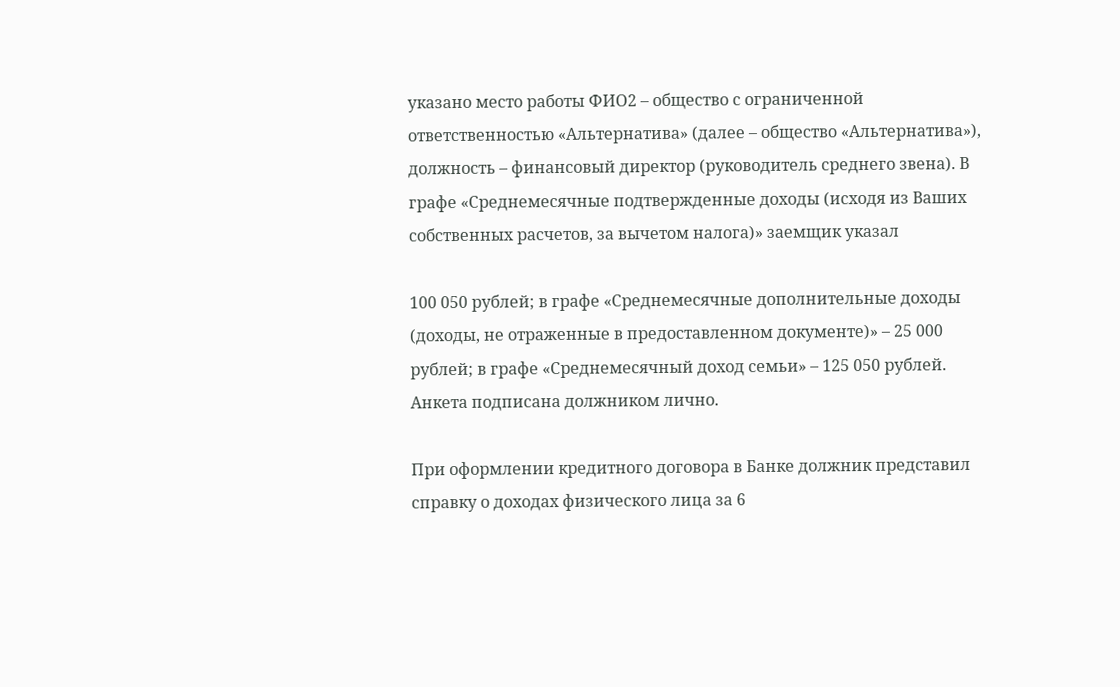указано место работы ФИО2 – общество с ограниченной ответственностью «Альтернатива» (далее – общество «Альтернатива»), должность – финансовый директор (руководитель среднего звена). В графе «Среднемесячные подтвержденные доходы (исходя из Ваших собственных расчетов, за вычетом налога)» заемщик указал

100 050 рублей; в графе «Среднемесячные дополнительные доходы (доходы, не отраженные в предоставленном документе)» – 25 000 рублей; в графе «Среднемесячный доход семьи» – 125 050 рублей. Анкета подписана должником лично.

При оформлении кредитного договора в Банке должник представил справку о доходах физического лица за 6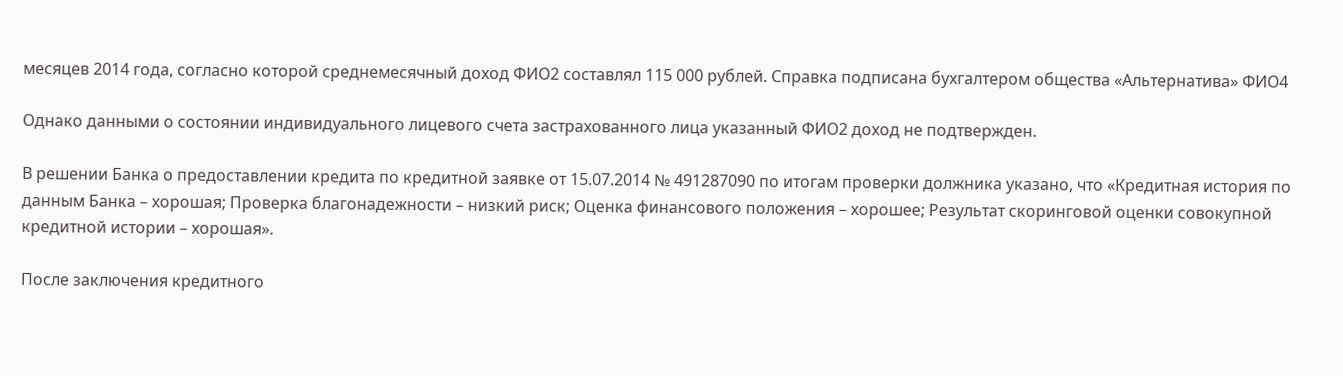месяцев 2014 года, согласно которой среднемесячный доход ФИО2 составлял 115 000 рублей. Справка подписана бухгалтером общества «Альтернатива» ФИО4

Однако данными о состоянии индивидуального лицевого счета застрахованного лица указанный ФИО2 доход не подтвержден.

В решении Банка о предоставлении кредита по кредитной заявке от 15.07.2014 № 491287090 по итогам проверки должника указано, что «Кредитная история по данным Банка – хорошая; Проверка благонадежности – низкий риск; Оценка финансового положения – хорошее; Результат скоринговой оценки совокупной кредитной истории – хорошая».

После заключения кредитного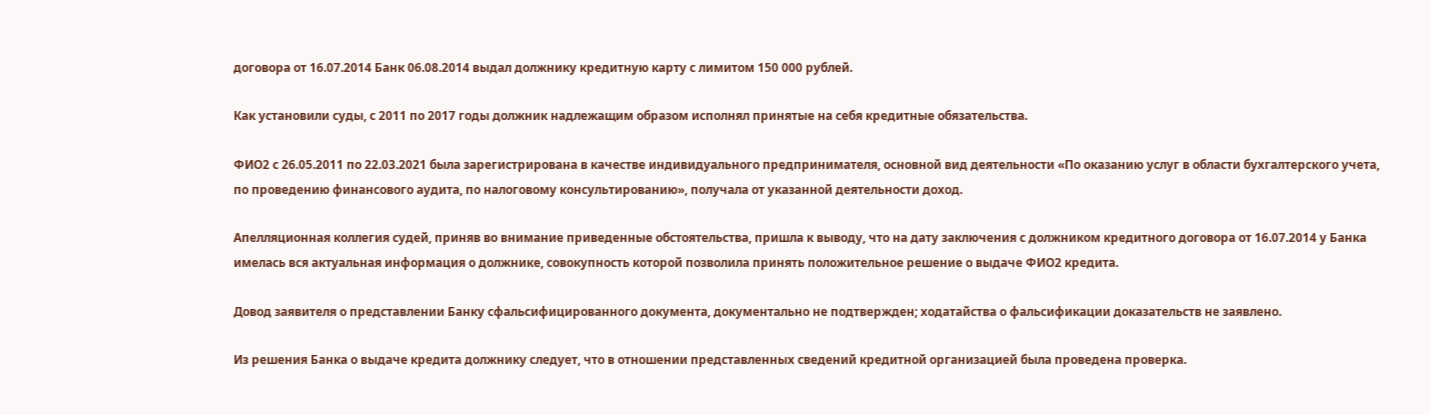договора от 16.07.2014 Банк 06.08.2014 выдал должнику кредитную карту с лимитом 150 000 рублей.

Как установили суды, с 2011 по 2017 годы должник надлежащим образом исполнял принятые на себя кредитные обязательства.

ФИО2 с 26.05.2011 по 22.03.2021 была зарегистрирована в качестве индивидуального предпринимателя, основной вид деятельности «По оказанию услуг в области бухгалтерского учета, по проведению финансового аудита, по налоговому консультированию», получала от указанной деятельности доход.

Апелляционная коллегия судей, приняв во внимание приведенные обстоятельства, пришла к выводу, что на дату заключения с должником кредитного договора от 16.07.2014 у Банка имелась вся актуальная информация о должнике, совокупность которой позволила принять положительное решение о выдаче ФИО2 кредита.

Довод заявителя о представлении Банку сфальсифицированного документа, документально не подтвержден; ходатайства о фальсификации доказательств не заявлено.

Из решения Банка о выдаче кредита должнику следует, что в отношении представленных сведений кредитной организацией была проведена проверка.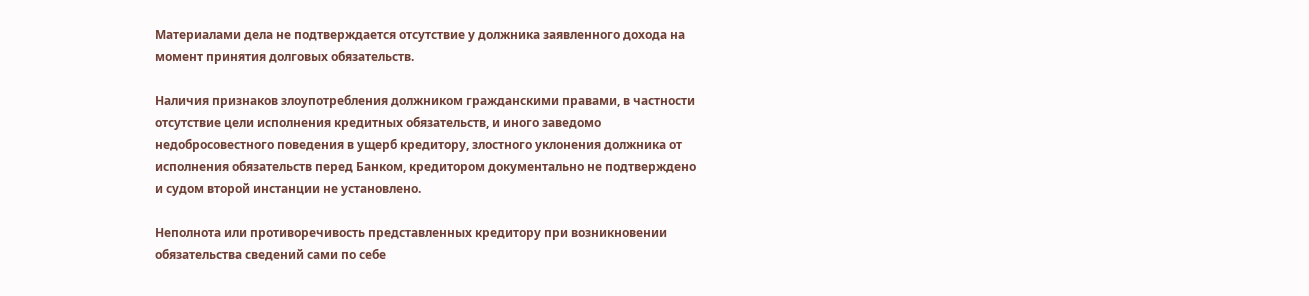Материалами дела не подтверждается отсутствие у должника заявленного дохода на момент принятия долговых обязательств.

Наличия признаков злоупотребления должником гражданскими правами, в частности отсутствие цели исполнения кредитных обязательств, и иного заведомо недобросовестного поведения в ущерб кредитору, злостного уклонения должника от исполнения обязательств перед Банком, кредитором документально не подтверждено и судом второй инстанции не установлено.

Неполнота или противоречивость представленных кредитору при возникновении обязательства сведений сами по себе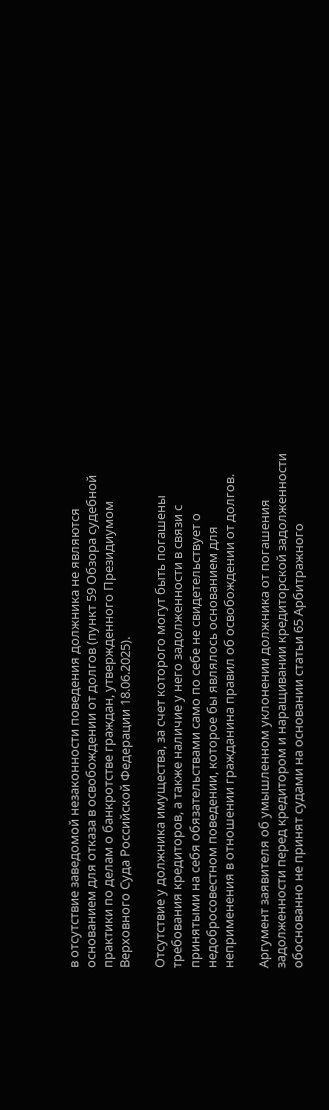в отсутствие заведомой незаконности поведения должника не являются основанием для отказа в освобождении от долгов (пункт 59 Обзора судебной практики по делам о банкротстве граждан, утвержденного Президиумом Верховного Суда Российской Федерации 18.06.2025).

Отсутствие у должника имущества, за счет которого могут быть погашены требования кредиторов, а также наличие у него задолженности в связи с принятыми на себя обязательствами само по себе не свидетельствует о недобросовестном поведении, которое бы являлось основанием для неприменения в отношении гражданина правил об освобождении от долгов.

Аргумент заявителя об умышленном уклонении должника от погашения задолженности перед кредитором и наращивании кредиторской задолженности обоснованно не принят судами на основании статьи 65 Арбитражного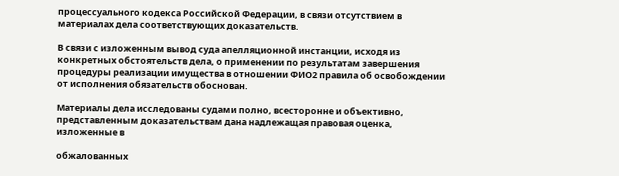процессуального кодекса Российской Федерации, в связи отсутствием в материалах дела соответствующих доказательств.

В связи с изложенным вывод суда апелляционной инстанции, исходя из конкретных обстоятельств дела, о применении по результатам завершения процедуры реализации имущества в отношении ФИО2 правила об освобождении от исполнения обязательств обоснован.

Материалы дела исследованы судами полно, всесторонне и объективно, представленным доказательствам дана надлежащая правовая оценка, изложенные в

обжалованных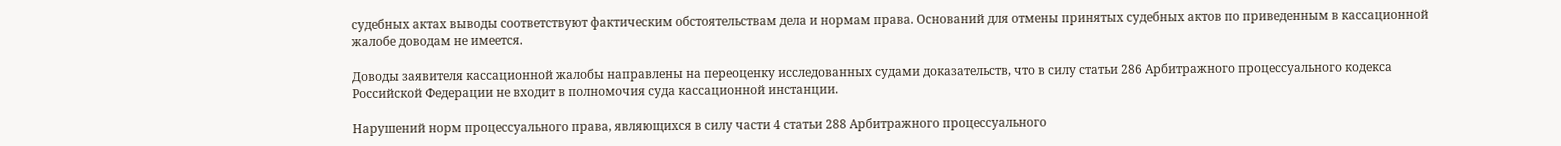судебных актах выводы соответствуют фактическим обстоятельствам дела и нормам права. Оснований для отмены принятых судебных актов по приведенным в кассационной жалобе доводам не имеется.

Доводы заявителя кассационной жалобы направлены на переоценку исследованных судами доказательств, что в силу статьи 286 Арбитражного процессуального кодекса Российской Федерации не входит в полномочия суда кассационной инстанции.

Нарушений норм процессуального права, являющихся в силу части 4 статьи 288 Арбитражного процессуального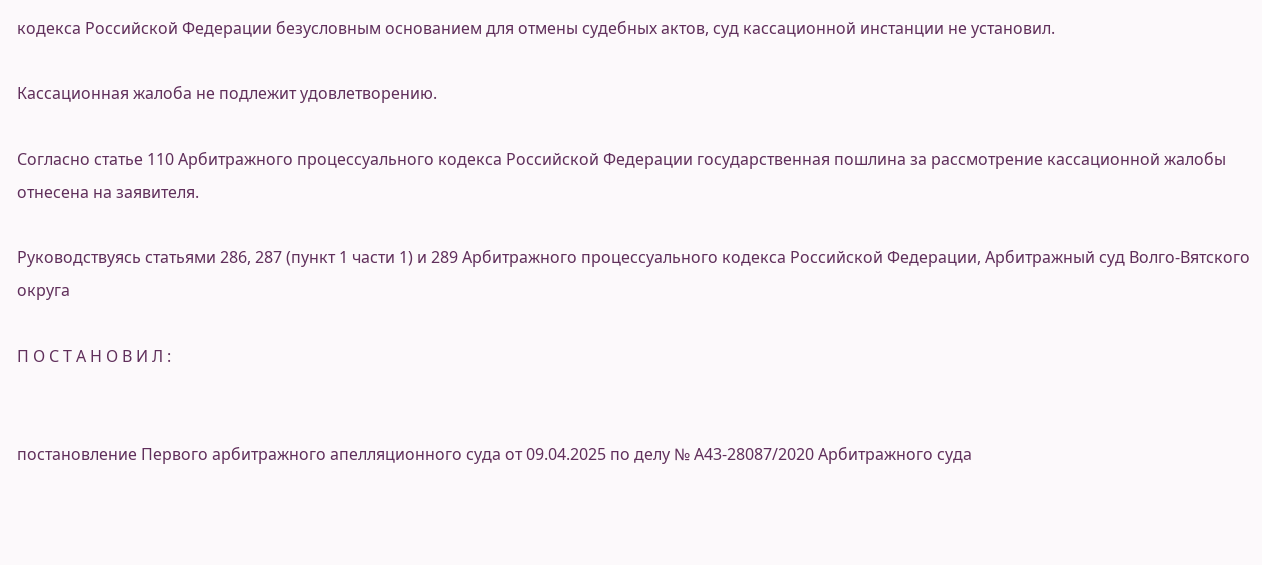кодекса Российской Федерации безусловным основанием для отмены судебных актов, суд кассационной инстанции не установил.

Кассационная жалоба не подлежит удовлетворению.

Согласно статье 110 Арбитражного процессуального кодекса Российской Федерации государственная пошлина за рассмотрение кассационной жалобы отнесена на заявителя.

Руководствуясь статьями 286, 287 (пункт 1 части 1) и 289 Арбитражного процессуального кодекса Российской Федерации, Арбитражный суд Волго-Вятского округа

П О С Т А Н О В И Л :


постановление Первого арбитражного апелляционного суда от 09.04.2025 по делу № А43-28087/2020 Арбитражного суда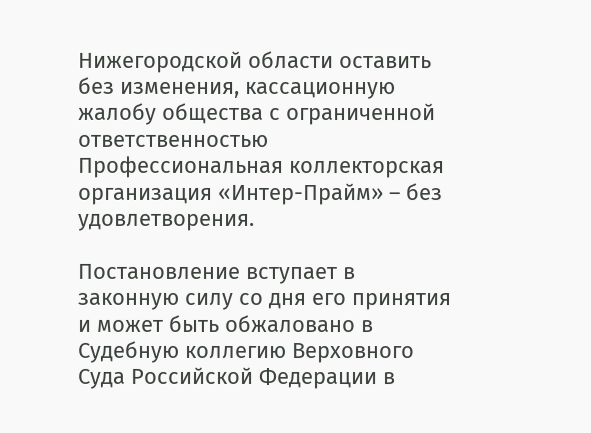Нижегородской области оставить без изменения, кассационную жалобу общества с ограниченной ответственностью Профессиональная коллекторская организация «Интер-Прайм» – без удовлетворения.

Постановление вступает в законную силу со дня его принятия и может быть обжаловано в Судебную коллегию Верховного Суда Российской Федерации в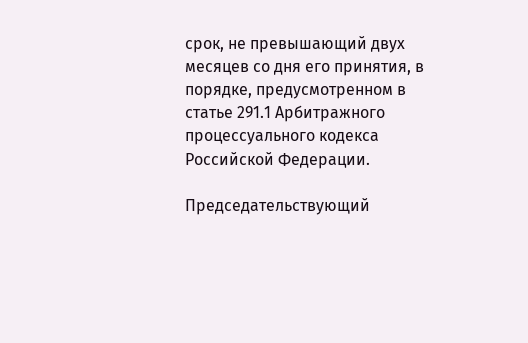срок, не превышающий двух месяцев со дня его принятия, в порядке, предусмотренном в статье 291.1 Арбитражного процессуального кодекса Российской Федерации.

Председательствующий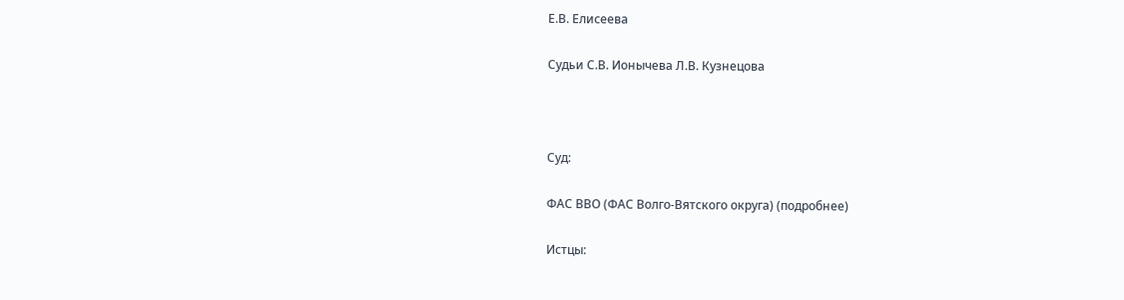Е.В. Елисеева

Судьи С.В. Ионычева Л.В. Кузнецова



Суд:

ФАС ВВО (ФАС Волго-Вятского округа) (подробнее)

Истцы: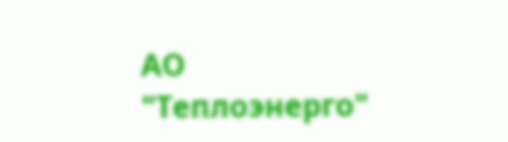АО "Теплоэнерго"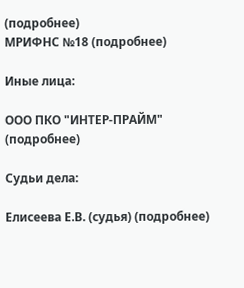(подробнее)
МРИФНС №18 (подробнее)

Иные лица:

ООО ПКО "ИНТЕР-ПРАЙМ" (подробнее)

Судьи дела:

Елисеева Е.В. (судья) (подробнее)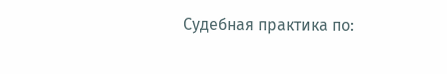Судебная практика по: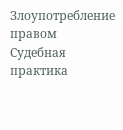Злоупотребление правом
Судебная практика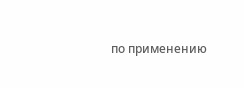по применению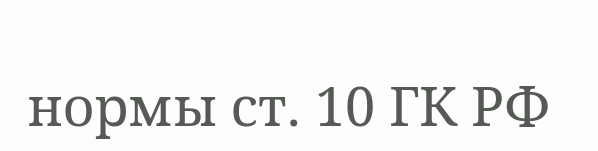нормы ст. 10 ГК РФ